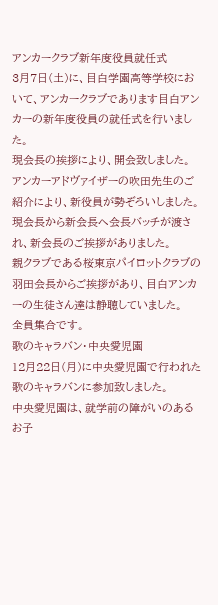アンカークラブ新年度役員就任式
3月7日(土)に、目白学園高等学校において、アンカークラブであります目白アンカーの新年度役員の就任式を行いました。
現会長の挨拶により、開会致しました。
アンカーアドヴァイザーの吹田先生のご紹介により、新役員が勢ぞろいしました。
現会長から新会長へ会長バッチが渡され、新会長のご挨拶がありました。
親クラブである桜東京パイロットクラブの羽田会長からご挨拶があり、目白アンカーの生徒さん達は静聴していました。
全員集合です。
歌のキャラバン・中央愛児園
12月22日(月)に中央愛児園で行われた歌のキャラバンに参加致しました。
中央愛児園は、就学前の障がいのあるお子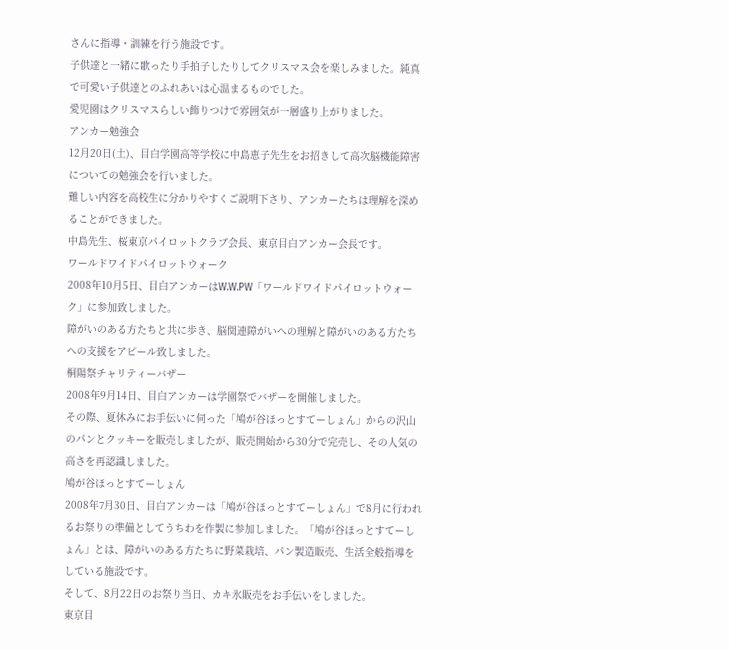さんに指導・訓練を行う施設です。
子供達と一緒に歌ったり手拍子したりしてクリスマス会を楽しみました。純真で可愛い子供達とのふれあいは心温まるものでした。
愛児園はクリスマスらしい飾りつけで雰囲気が一層盛り上がりました。
アンカー勉強会
12月20日(土)、目白学園高等学校に中島恵子先生をお招きして高次脳機能障害についての勉強会を行いました。
難しい内容を高校生に分かりやすくご説明下さり、アンカーたちは理解を深めることができました。
中島先生、桜東京パイロットクラブ会長、東京目白アンカー会長です。
ワールドワイドパイロットウォーク
2008年10月5日、目白アンカーはW.W.PW「ワールドワイドパイロットウォーク」に参加致しました。
障がいのある方たちと共に歩き、脳関連障がいへの理解と障がいのある方たちへの支援をアピール致しました。
桐陽祭チャリティーバザー
2008年9月14日、目白アンカーは学園祭でバザーを開催しました。
その際、夏休みにお手伝いに伺った「鳩が谷ほっとすてーしょん」からの沢山のパンとクッキーを販売しましたが、販売開始から30分で完売し、その人気の高さを再認識しました。
鳩が谷ほっとすてーしょん
2008年7月30日、目白アンカーは「鳩が谷ほっとすてーしょん」で8月に行われるお祭りの準備としてうちわを作製に参加しました。「鳩が谷ほっとすてーしょん」とは、障がいのある方たちに野菜栽培、パン製造販売、生活全般指導をしている施設です。
そして、8月22日のお祭り当日、カキ氷販売をお手伝いをしました。
東京目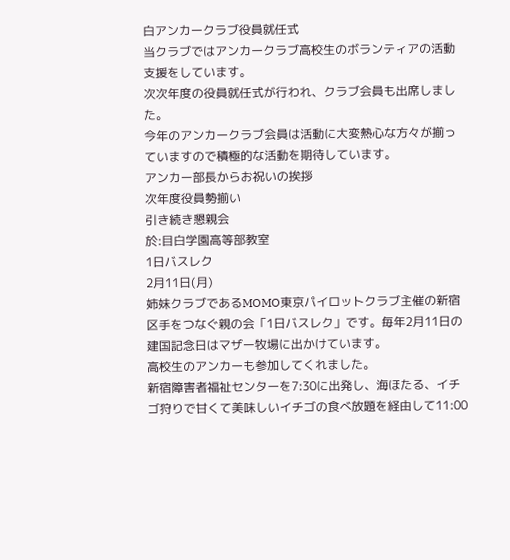白アンカークラブ役員就任式
当クラブではアンカークラブ高校生のボランティアの活動支援をしています。
次次年度の役員就任式が行われ、クラブ会員も出席しました。
今年のアンカークラブ会員は活動に大変熱心な方々が揃っていますので積極的な活動を期待しています。
アンカー部長からお祝いの挨拶
次年度役員勢揃い
引き続き懇親会
於:目白学園高等部教室
1日バスレク
2月11日(月)
姉妹クラブであるMOMO東京パイロットクラブ主催の新宿区手をつなぐ親の会「1日バスレク」です。毎年2月11日の建国記念日はマザー牧場に出かけています。
高校生のアンカーも参加してくれました。
新宿障害者福祉センターを7:30に出発し、海ほたる、イチゴ狩りで甘くて美味しいイチゴの食べ放題を経由して11:00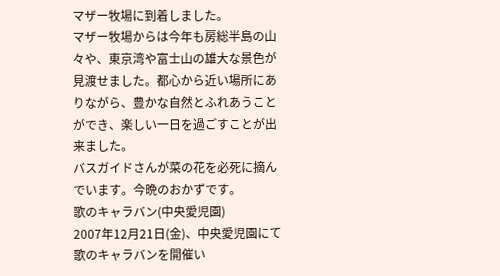マザー牧場に到着しました。
マザー牧場からは今年も房総半島の山々や、東京湾や富士山の雄大な景色が見渡せました。都心から近い場所にありながら、豊かな自然とふれあうことができ、楽しい一日を過ごすことが出来ました。
バスガイドさんが菜の花を必死に摘んでいます。今晩のおかずです。
歌のキャラバン(中央愛児園)
2007年12月21日(金)、中央愛児園にて歌のキャラバンを開催い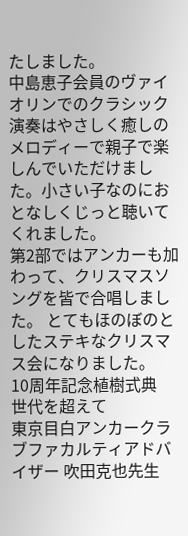たしました。
中島恵子会員のヴァイオリンでのクラシック演奏はやさしく癒しのメロディーで親子で楽しんでいただけました。小さい子なのにおとなしくじっと聴いてくれました。
第2部ではアンカーも加わって、クリスマスソングを皆で合唱しました。 とてもほのぼのとしたステキなクリスマス会になりました。
10周年記念植樹式典
世代を超えて
東京目白アンカークラブファカルティアドバイザー 吹田克也先生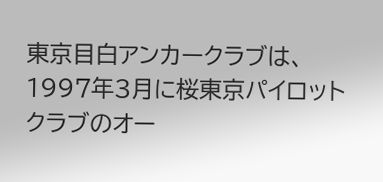東京目白アンカークラブは、1997年3月に桜東京パイロットクラブのオー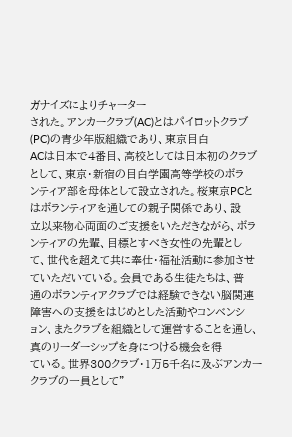ガナイズによりチャーター
された。アンカークラブ(AC)とはパイロットクラブ(PC)の青少年版組織であり、東京目白
ACは日本で4番目、高校としては日本初のクラブとして、東京・新宿の目白学園高等学校のボラ
ンティア部を母体として設立された。桜東京PCとはボランティアを通しての親子関係であり、設
立以来物心両面のご支援をいただきながら、ボランティアの先輩、目標とすべき女性の先輩とし
て、世代を超えて共に奉仕・福祉活動に参加させていただいている。会員である生徒たちは、普
通のボランティアクラブでは経験できない脳関連障害への支援をはじめとした活動やコンベンシ
ョン、またクラブを組織として運営することを通し、真のリーダーシップを身につける機会を得
ている。世界300クラブ・1万5千名に及ぶアンカークラブの一員として”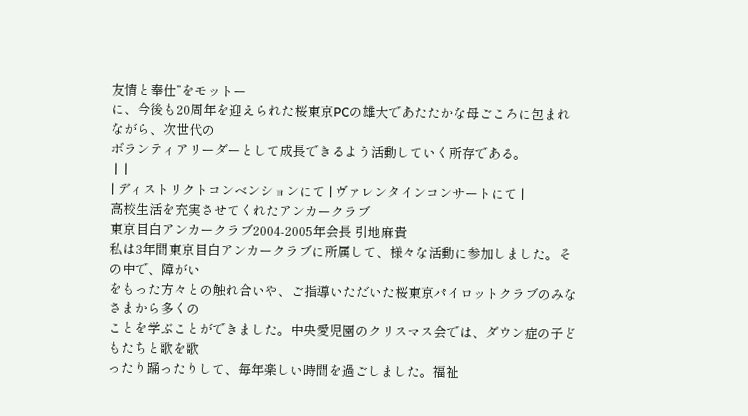友情と奉仕”をモットー
に、今後も20周年を迎えられた桜東京PCの雄大であたたかな母ごころに包まれながら、次世代の
ボランティアリーダーとして成長できるよう活動していく所存である。
 |  |
| ディストリクトコンベンションにて | ヴァレンタインコンサートにて |
高校生活を充実させてくれたアンカークラブ
東京目白アンカークラブ2004-2005年会長 引地麻貴
私は3年間東京目白アンカークラブに所属して、様々な活動に参加しました。その中で、障がい
をもった方々との触れ合いや、ご指導いただいた桜東京パイロットクラブのみなさまから多くの
ことを学ぶことができました。中央愛児園のクリスマス会では、ダウン症の子どもたちと歌を歌
ったり踊ったりして、毎年楽しい時間を過ごしました。福祉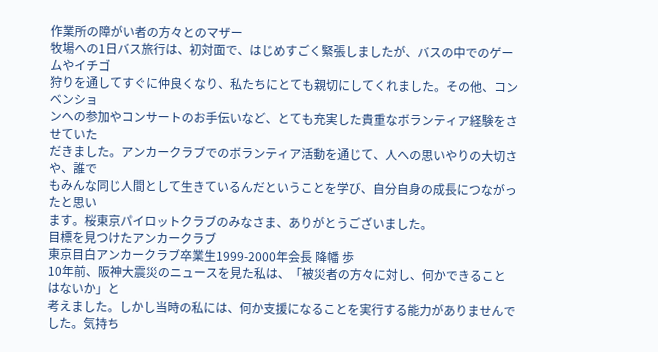作業所の障がい者の方々とのマザー
牧場への1日バス旅行は、初対面で、はじめすごく緊張しましたが、バスの中でのゲームやイチゴ
狩りを通してすぐに仲良くなり、私たちにとても親切にしてくれました。その他、コンベンショ
ンへの参加やコンサートのお手伝いなど、とても充実した貴重なボランティア経験をさせていた
だきました。アンカークラブでのボランティア活動を通じて、人への思いやりの大切さや、誰で
もみんな同じ人間として生きているんだということを学び、自分自身の成長につながったと思い
ます。桜東京パイロットクラブのみなさま、ありがとうございました。
目標を見つけたアンカークラブ
東京目白アンカークラブ卒業生1999-2000年会長 降幡 歩
10年前、阪神大震災のニュースを見た私は、「被災者の方々に対し、何かできることはないか」と
考えました。しかし当時の私には、何か支援になることを実行する能力がありませんでした。気持ち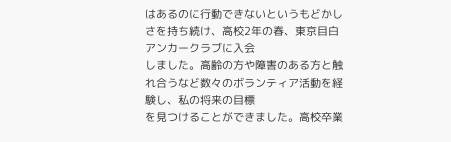はあるのに行動できないというもどかしさを持ち続け、高校2年の春、東京目白アンカークラブに入会
しました。高齢の方や障害のある方と触れ合うなど数々のボランティア活動を経験し、私の将来の目標
を見つけることができました。高校卒業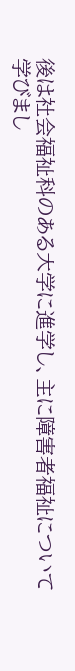後は社会福祉科のある大学に進学し、主に障害者福祉について
学びまし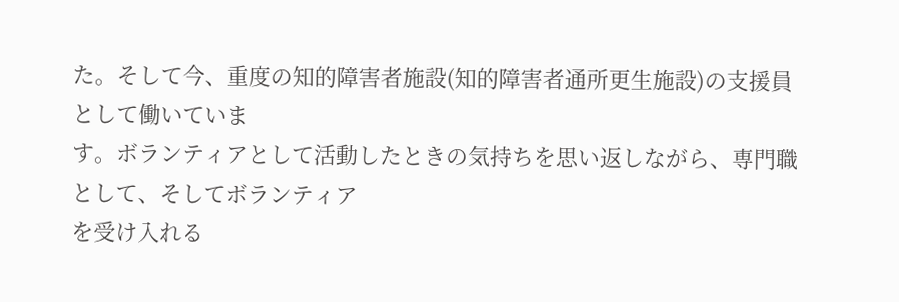た。そして今、重度の知的障害者施設(知的障害者通所更生施設)の支援員として働いていま
す。ボランティアとして活動したときの気持ちを思い返しながら、専門職として、そしてボランティア
を受け入れる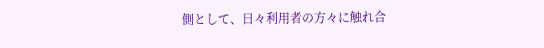側として、日々利用者の方々に触れ合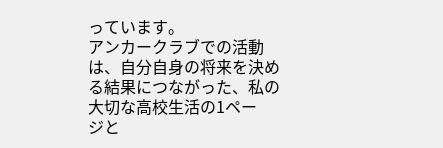っています。
アンカークラブでの活動は、自分自身の将来を決める結果につながった、私の大切な高校生活の1ペー
ジと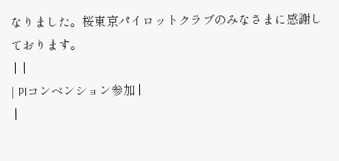なりました。桜東京パイロットクラブのみなさまに感謝しております。
 |  |
| PIコンベンション参加 |
 |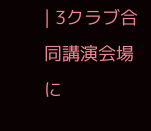| 3クラブ合同講演会場に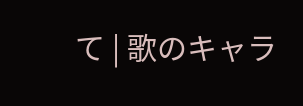て | 歌のキャラ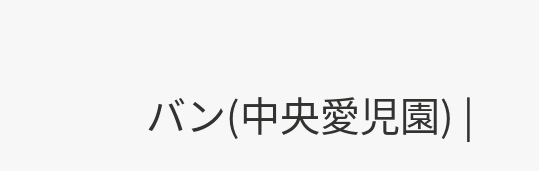バン(中央愛児園) |